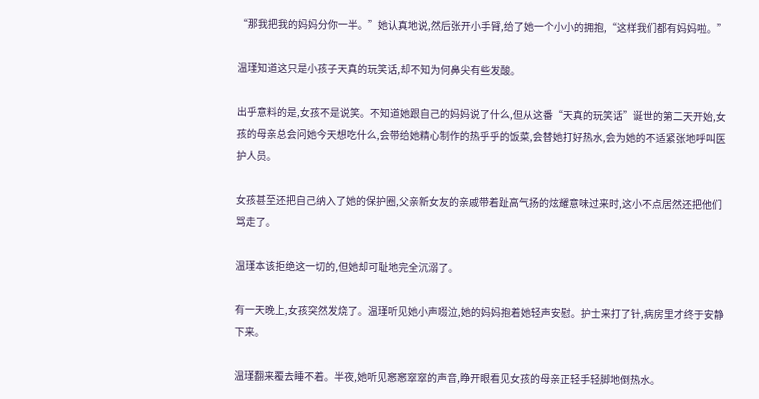“那我把我的妈妈分你一半。”她认真地说,然后张开小手臂,给了她一个小小的拥抱,“这样我们都有妈妈啦。”

温瑾知道这只是小孩子天真的玩笑话,却不知为何鼻尖有些发酸。

出乎意料的是,女孩不是说笑。不知道她跟自己的妈妈说了什么,但从这番“天真的玩笑话”诞世的第二天开始,女孩的母亲总会问她今天想吃什么,会带给她精心制作的热乎乎的饭菜,会替她打好热水,会为她的不适紧张地呼叫医护人员。

女孩甚至还把自己纳入了她的保护圈,父亲新女友的亲戚带着趾高气扬的炫耀意味过来时,这小不点居然还把他们骂走了。

温瑾本该拒绝这一切的,但她却可耻地完全沉溺了。

有一天晚上,女孩突然发烧了。温瑾听见她小声啜泣,她的妈妈抱着她轻声安慰。护士来打了针,病房里才终于安静下来。

温瑾翻来覆去睡不着。半夜,她听见窸窸窣窣的声音,睁开眼看见女孩的母亲正轻手轻脚地倒热水。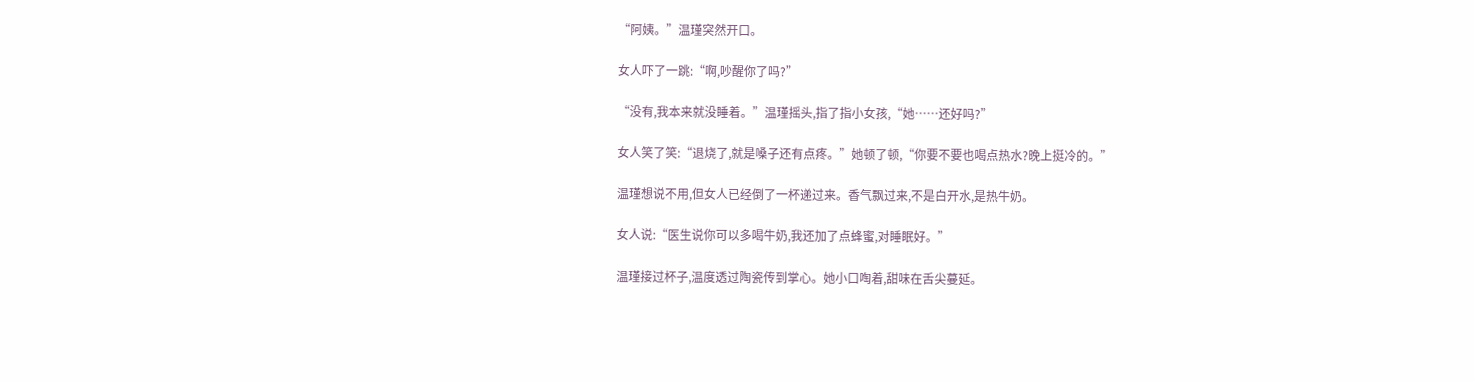“阿姨。”温瑾突然开口。

女人吓了一跳:“啊,吵醒你了吗?”

“没有,我本来就没睡着。”温瑾摇头,指了指小女孩,“她……还好吗?”

女人笑了笑:“退烧了,就是嗓子还有点疼。”她顿了顿,“你要不要也喝点热水?晚上挺冷的。”

温瑾想说不用,但女人已经倒了一杯递过来。香气飘过来,不是白开水,是热牛奶。

女人说:“医生说你可以多喝牛奶,我还加了点蜂蜜,对睡眠好。”

温瑾接过杯子,温度透过陶瓷传到掌心。她小口啕着,甜味在舌尖蔓延。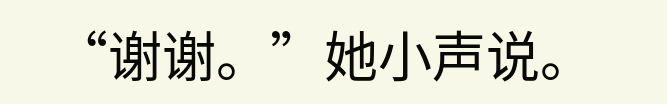“谢谢。”她小声说。